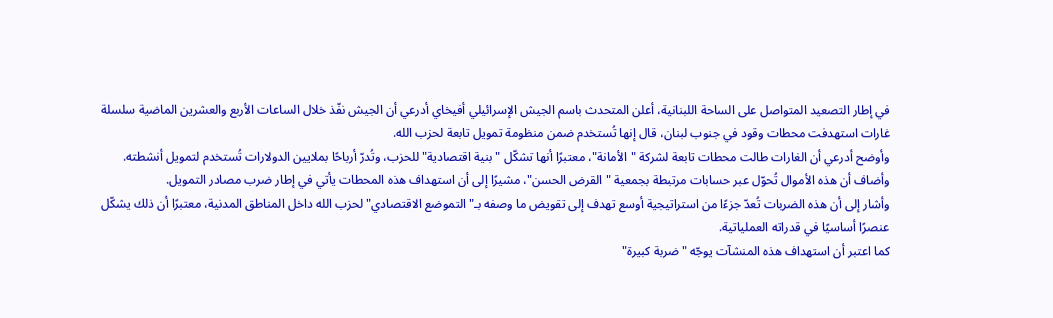في إطار التصعيد المتواصل على الساحة اللبنانية، أعلن المتحدث باسم الجيش الإسرائيلي أفيخاي أدرعي أن الجيش نفّذ خلال الساعات الأربع والعشرين الماضية سلسلة غارات استهدفت محطات وقود في جنوب لبنان، قال إنها تُستخدم ضمن منظومة تمويل تابعة لحزب الله.
وأوضح أدرعي أن الغارات طالت محطات تابعة لشركة "الأمانة"، معتبرًا أنها تشكّل "بنية اقتصادية" للحزب، وتُدرّ أرباحًا بملايين الدولارات تُستخدم لتمويل أنشطته.
وأضاف أن هذه الأموال تُحوّل عبر حسابات مرتبطة بجمعية "القرض الحسن"، مشيرًا إلى أن استهداف هذه المحطات يأتي في إطار ضرب مصادر التمويل.
وأشار إلى أن هذه الضربات تُعدّ جزءًا من استراتيجية أوسع تهدف إلى تقويض ما وصفه بـ"التموضع الاقتصادي" لحزب الله داخل المناطق المدنية، معتبرًا أن ذلك يشكّل عنصرًا أساسيًا في قدراته العملياتية.
كما اعتبر أن استهداف هذه المنشآت يوجّه "ضربة كبيرة"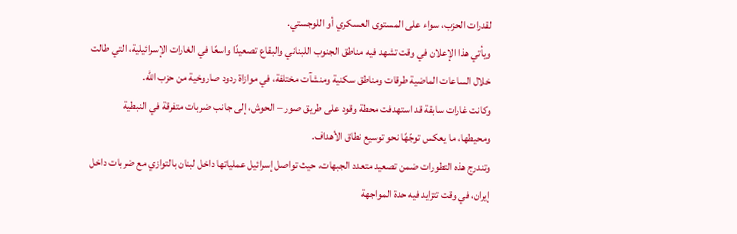لقدرات الحزب، سواء على المستوى العسكري أو اللوجستي.
ويأتي هذا الإعلان في وقت تشهد فيه مناطق الجنوب اللبناني والبقاع تصعيدًا واسعًا في الغارات الإسرائيلية، التي طالت خلال الساعات الماضية طرقات ومناطق سكنية ومنشآت مختلفة، في موازاة ردود صاروخية من حزب الله.
وكانت غارات سابقة قد استهدفت محطة وقود على طريق صور – الحوش، إلى جانب ضربات متفرقة في النبطية ومحيطها، ما يعكس توجّهًا نحو توسيع نطاق الأهداف.
وتندرج هذه التطورات ضمن تصعيد متعدد الجبهات، حيث تواصل إسرائيل عملياتها داخل لبنان بالتوازي مع ضربات داخل إيران، في وقت تتزايد فيه حدة المواجهة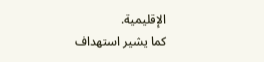الإقليمية.
كما يشير استهداف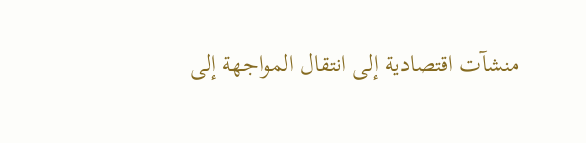منشآت اقتصادية إلى انتقال المواجهة إلى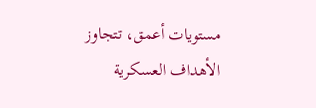مستويات أعمق، تتجاوز الأهداف العسكرية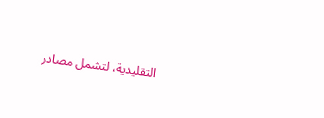التقليدية، لتشمل مصادر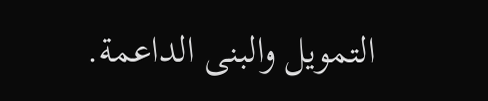التمويل والبنى الداعمة.